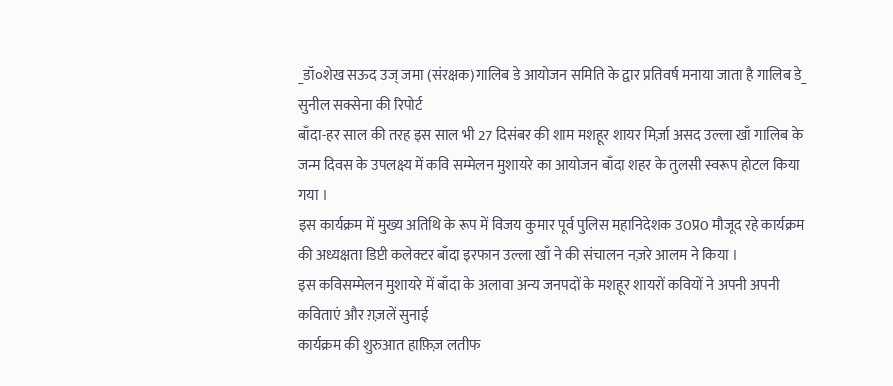_डॉ०शेख सऊद उज् जमा (संरक्षक)गालिब डे आयोजन समिति के द्वार प्रतिवर्ष मनाया जाता है गालिब डे_
सुनील सक्सेना की रिपोर्ट
बाँदा-हर साल की तरह इस साल भी 27 दिसंबर की शाम मशहूर शायर मिर्ज़ा असद उल्ला खाँ गालिब के जन्म दिवस के उपलक्ष्य में कवि सम्मेलन मुशायरे का आयोजन बाँदा शहर के तुलसी स्वरूप होटल किया गया ।
इस कार्यक्रम में मुख्य अतिथि के रूप में विजय कुमार पूर्व पुलिस महानिदेशक उ0प्र0 मौजूद रहे कार्यक्रम की अध्यक्षता डिप्टी कलेक्टर बाँदा इरफान उल्ला खाँ ने की संचालन नज़रे आलम ने किया ।
इस कविसम्मेलन मुशायरे में बाँदा के अलावा अन्य जनपदों के मशहूर शायरों कवियों ने अपनी अपनी कविताएं और ग़ज़लें सुनाई
कार्यक्रम की शुरुआत हाफ़िज़ लतीफ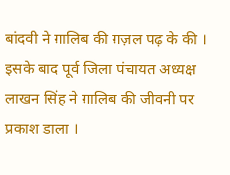बांदवी ने ग़ालिब की ग़ज़ल पढ़ के की ।
इसके बाद पूर्व जिला पंचायत अध्यक्ष लाखन सिंह ने ग़ालिब की जीवनी पर प्रकाश डाला ।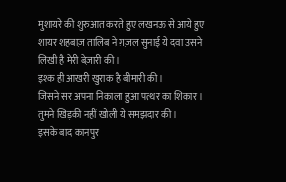मुशायरे की शुरुआत करते हुए लखनऊ से आये हुए शायर शहबाज़ तालिब ने ग़ज़ल सुनाई ये दवा उसने लिखी है मेरी बेज़ारी की ।
इश्क ही आखरी खुराक है बीमारी की ।
जिसने सर अपना निकाला हुआ पत्थर का शिकार ।
तुमने खिड़की नहीं खोली ये समझदार की ।
इसके बाद कानपुर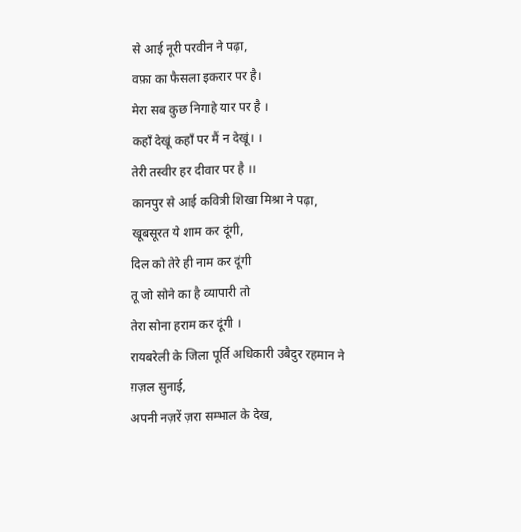से आई नूरी परवीन ने पढ़ा,
वफ़ा का फैसला इकरार पर है।
मेरा सब कुछ निगाहे यार पर है ।
कहाँ देखूं कहाँ पर मैं न देखूं। ।
तेरी तस्वीर हर दीवार पर है ।।
कानपुर से आई कवित्री शिखा मिश्रा ने पढ़ा,
खूबसूरत ये शाम कर दूंगी,
दिल को तेरे ही नाम कर दूंगी
तू जो सोने का है व्यापारी तो
तेरा सोना हराम कर दूंगी ।
रायबरेली के जिला पूर्ति अधिकारी उबैदुर रहमान ने ग़ज़ल सुनाई,
अपनी नज़रें ज़रा सम्भाल के देख,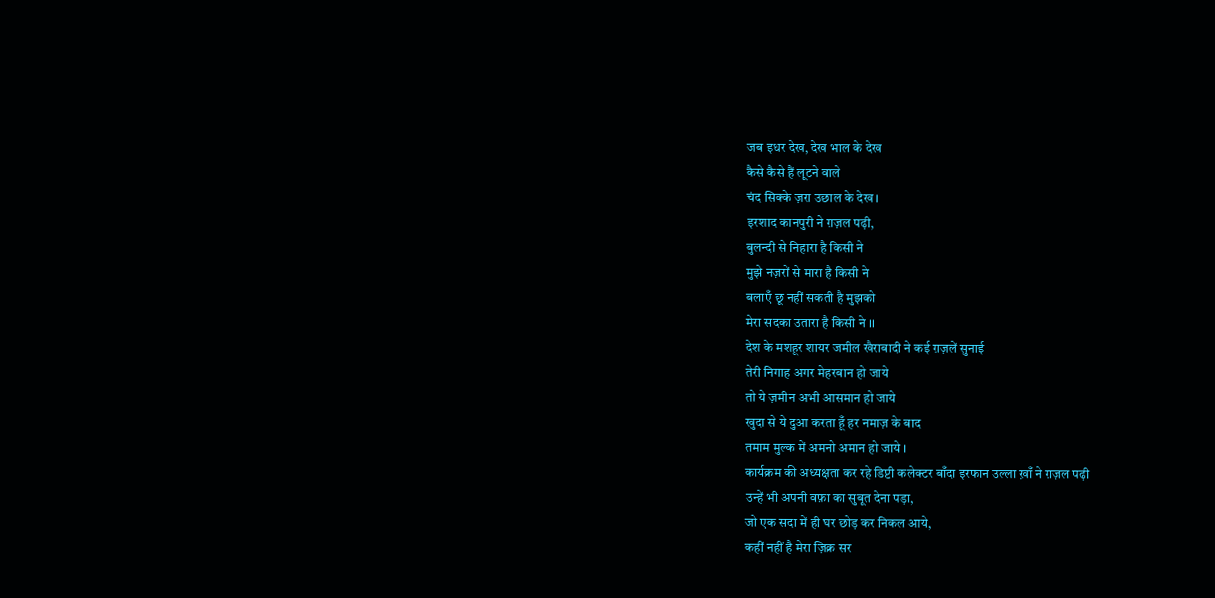जब इधर देख, देख भाल के देख
कैसे कैसे हैं लूटने वाले
चंद सिक्के ज़रा उछाल के देख ।
इरशाद कानपुरी ने ग़ज़ल पढ़ी,
बुलन्दी से निहारा है किसी ने
मुझे नज़रों से मारा है किसी ने
बलाएँ छू नहीं सकती है मुझको
मेरा सदका उतारा है किसी ने ।।
देश के मशहूर शायर जमील खैराबादी ने कई ग़ज़लें सुनाई
तेरी निगाह अगर मेहरबान हो जाये
तो ये ज़मीन अभी आसमान हो जाये
खुदा से ये दुआ करता हूँ हर नमाज़ के बाद
तमाम मुल्क में अमनो अमान हो जाये ।
कार्यक्रम की अध्यक्षता कर रहे डिप्टी कलेक्टर बाँदा इरफान उल्ला ख़ाँ ने ग़ज़ल पढ़ी
उन्हें भी अपनी वफ़ा का सुबूत देना पड़ा,
जो एक सदा में ही घर छोड़ कर निकल आये,
कहीं नहीं है मेरा ज़िक्र सर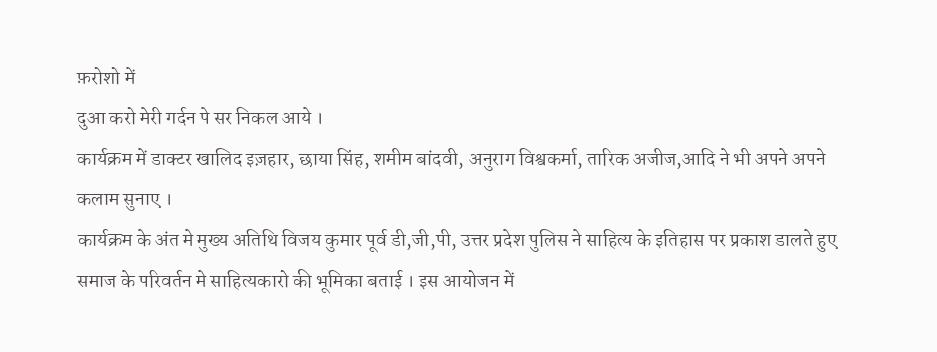फ़रोशो में
दुआ करो मेरी गर्दन पे सर निकल आये ।
कार्यक्रम में डाक्टर खालिद इज़हार, छाया सिंह, शमीम बांदवी, अनुराग विश्वकर्मा, तारिक अजीज,आदि ने भी अपने अपने कलाम सुनाए ।
कार्यक्रम के अंत मे मुख्य अतिथि विजय कुमार पूर्व डी,जी,पी, उत्तर प्रदेश पुलिस ने साहित्य के इतिहास पर प्रकाश डालते हुए समाज के परिवर्तन मे साहित्यकारो की भूमिका बताई । इस आयोजन में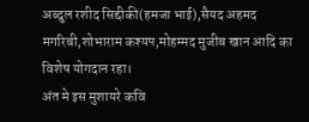अब्दुल रशीद सिद्दीकी(हमजा भाई),सैयद अहमद मगरिबी,शोभाराम कश्यप,मोहम्मद मुजीब खान आदि का विशेष योगदान रहा।
अंत मे इस मुशायरे कवि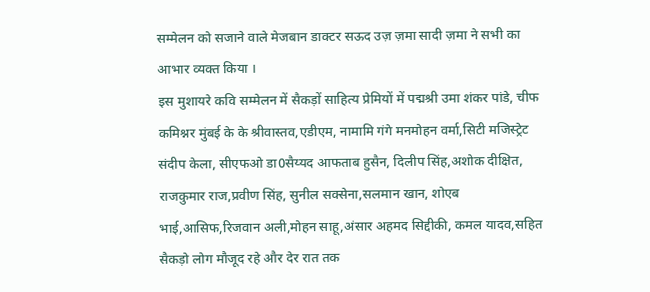सम्मेलन को सजाने वाले मेजबान डाक्टर सऊद उज़ ज़मा सादी ज़मा ने सभी का आभार व्यक्त किया ।
इस मुशायरे कवि सम्मेलन में सैकड़ों साहित्य प्रेमियों में पद्मश्री उमा शंकर पांडे, चीफ कमिश्नर मुंबई के के श्रीवास्तव,एडीएम, नामामि गंगे मनमोहन वर्मा,सिटी मजिस्ट्रेट संदीप केला, सीएफओ डा0सैय्यद आफताब हुसैन, दिलीप सिंह,अशोक दीक्षित, राजकुमार राज,प्रवीण सिंह, सुनील सक्सेना,सलमान खान, शोएब भाई,आसिफ,रिजवान अली,मोहन साहू,अंसार अहमद सिद्दीकी, कमल यादव,सहित सैकड़ो लोग मौजूद रहे और देर रात तक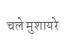चले मुशायरे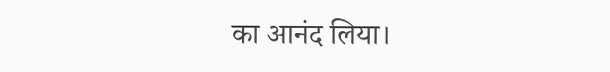का आनंद लिया।